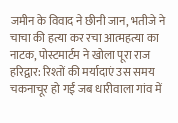जमीन के विवाद ने छीनी जान, भतीजे ने चाचा की हत्या कर रचा आत्महत्या का नाटक, पोस्टमार्टम ने खोला पूरा राज
हरिद्वार: रिश्तों की मर्यादाएं उस समय चकनाचूर हो गईं जब धारीवाला गांव में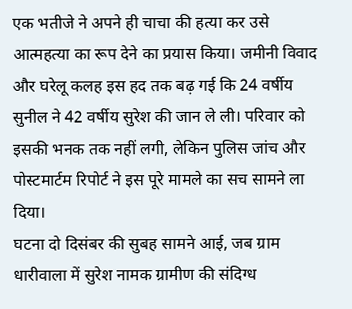एक भतीजे ने अपने ही चाचा की हत्या कर उसे आत्महत्या का रूप देने का प्रयास किया। जमीनी विवाद और घरेलू कलह इस हद तक बढ़ गई कि 24 वर्षीय सुनील ने 42 वर्षीय सुरेश की जान ले ली। परिवार को इसकी भनक तक नहीं लगी, लेकिन पुलिस जांच और पोस्टमार्टम रिपोर्ट ने इस पूरे मामले का सच सामने ला दिया।
घटना दो दिसंबर की सुबह सामने आई, जब ग्राम धारीवाला में सुरेश नामक ग्रामीण की संदिग्ध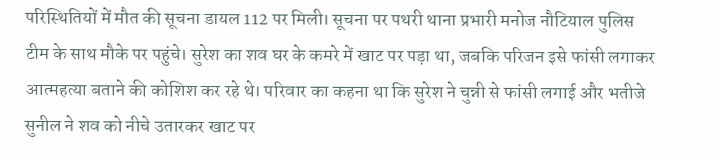परिस्थितियों में मौत की सूचना डायल 112 पर मिली। सूचना पर पथरी थाना प्रभारी मनोज नौटियाल पुलिस टीम के साथ मौके पर पहुंचे। सुरेश का शव घर के कमरे में खाट पर पड़ा था, जबकि परिजन इसे फांसी लगाकर आत्महत्या बताने की कोशिश कर रहे थे। परिवार का कहना था कि सुरेश ने चुन्नी से फांसी लगाई और भतीजे सुनील ने शव को नीचे उतारकर खाट पर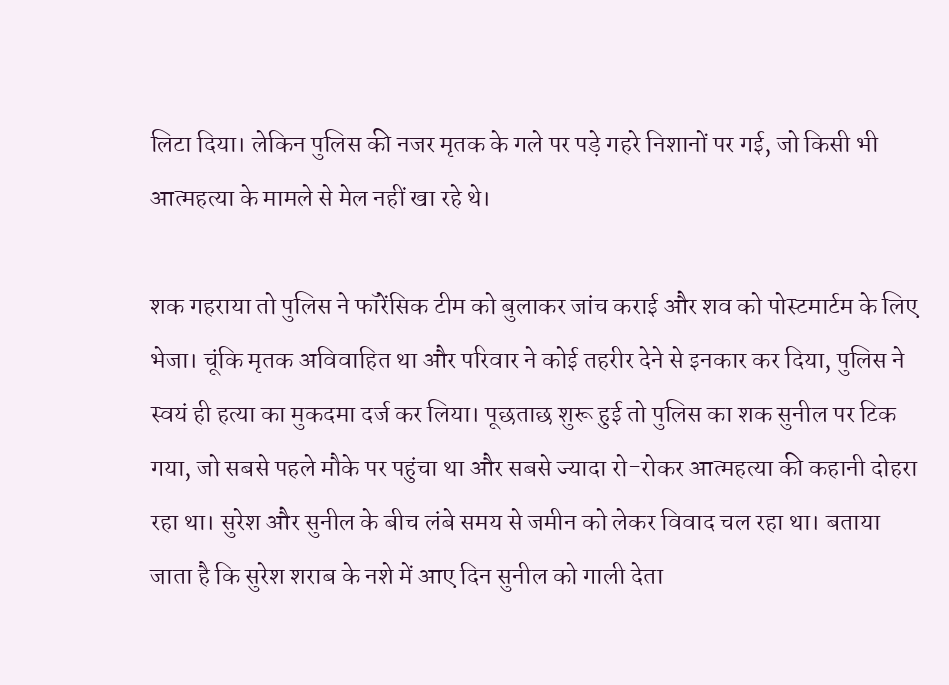लिटा दिया। लेकिन पुलिस की नजर मृतक के गले पर पड़े गहरे निशानों पर गई, जो किसी भी आत्महत्या के मामले से मेल नहीं खा रहे थे।

शक गहराया तो पुलिस ने फॉरेंसिक टीम को बुलाकर जांच कराई और शव को पोस्टमार्टम के लिए भेजा। चूंकि मृतक अविवाहित था और परिवार ने कोई तहरीर देने से इनकार कर दिया, पुलिस ने स्वयं ही हत्या का मुकदमा दर्ज कर लिया। पूछताछ शुरू हुई तो पुलिस का शक सुनील पर टिक गया, जो सबसे पहले मौके पर पहुंचा था और सबसे ज्यादा रो-रोकर आत्महत्या की कहानी दोहरा रहा था। सुरेश और सुनील के बीच लंबे समय से जमीन को लेकर विवाद चल रहा था। बताया जाता है कि सुरेश शराब के नशे में आए दिन सुनील को गाली देता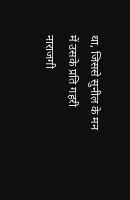था, जिससे सुनील के मन में उसके प्रति गहरी नाराजगी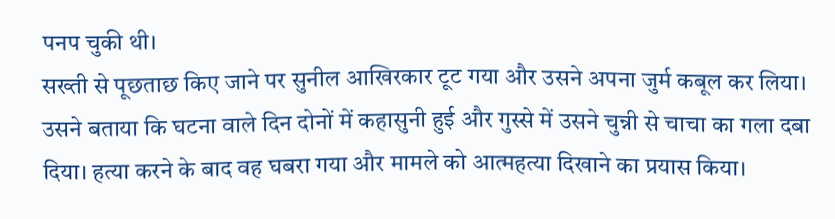पनप चुकी थी।
सख्ती से पूछताछ किए जाने पर सुनील आखिरकार टूट गया और उसने अपना जुर्म कबूल कर लिया। उसने बताया कि घटना वाले दिन दोनों में कहासुनी हुई और गुस्से में उसने चुन्नी से चाचा का गला दबा दिया। हत्या करने के बाद वह घबरा गया और मामले को आत्महत्या दिखाने का प्रयास किया।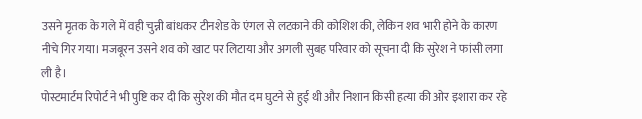उसने मृतक के गले में वही चुन्नी बांधकर टीनशेड के एंगल से लटकाने की कोशिश की, लेकिन शव भारी होने के कारण नीचे गिर गया। मजबूरन उसने शव को खाट पर लिटाया और अगली सुबह परिवार को सूचना दी कि सुरेश ने फांसी लगा ली है।
पोस्टमार्टम रिपोर्ट ने भी पुष्टि कर दी कि सुरेश की मौत दम घुटने से हुई थी और निशान किसी हत्या की ओर इशारा कर रहे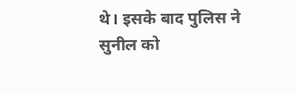थे। इसके बाद पुलिस ने सुनील को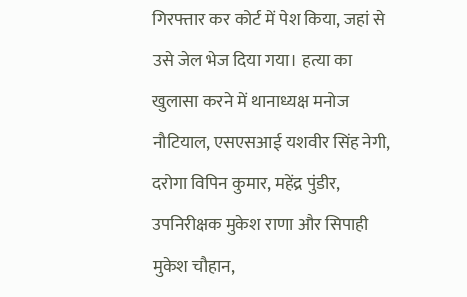गिरफ्तार कर कोर्ट में पेश किया, जहां से उसे जेल भेज दिया गया। हत्या का खुलासा करने में थानाध्यक्ष मनोज नौटियाल, एसएसआई यशवीर सिंह नेगी, दरोगा विपिन कुमार, महेंद्र पुंडीर, उपनिरीक्षक मुकेश राणा और सिपाही मुकेश चौहान,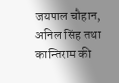जयपाल चौहान, अनिल सिंह तथा कान्तिराम की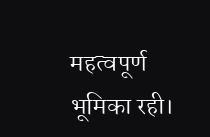महत्वपूर्ण भूमिका रही।